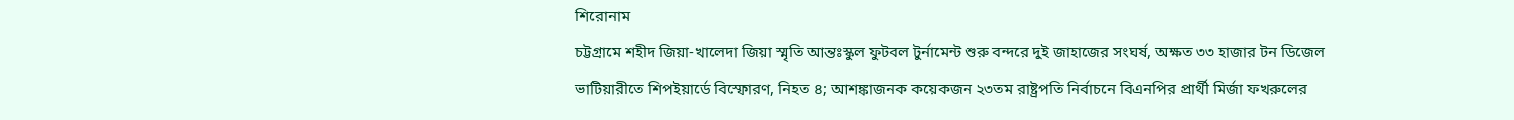শিরোনাম
চট্টগ্রামে শহীদ জিয়া-খালেদা জিয়া স্মৃতি আন্তঃস্কুল ফুটবল টুর্নামেন্ট শুরু বন্দরে দুই জাহাজের সংঘর্ষ, অক্ষত ৩৩ হাজার টন ডিজেল ভাটিয়ারীতে শিপইয়ার্ডে বিস্ফোরণ, নিহত ৪; আশঙ্কাজনক কয়েকজন ২৩তম রাষ্ট্রপতি নির্বাচনে বিএনপির প্রার্থী মির্জা ফখরুলের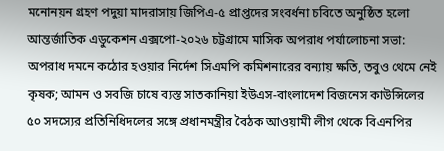মনোনয়ন গ্রহণ পদুয়া মাদরাসায় জিপিএ-৫ প্রাপ্তদের সংবর্ধনা চবিতে অনুষ্ঠিত হলো আন্তর্জাতিক এডুকেশন এক্সপো-২০২৬ চট্টগ্রামে মাসিক অপরাধ পর্যালোচনা সভা: অপরাধ দমনে কঠোর হওয়ার নির্দেশ সিএমপি কমিশনারের বন্যায় ক্ষতি, তবুও থেমে নেই কৃষক; আমন ও সবজি চাষে ব্যস্ত সাতকানিয়া ইউএস-বাংলাদেশ বিজনেস কাউন্সিলের ৫০ সদস্যের প্রতিনিধিদলের সঙ্গে প্রধানমন্ত্রীর বৈঠক আওয়ামী লীগ থেকে বিএনপির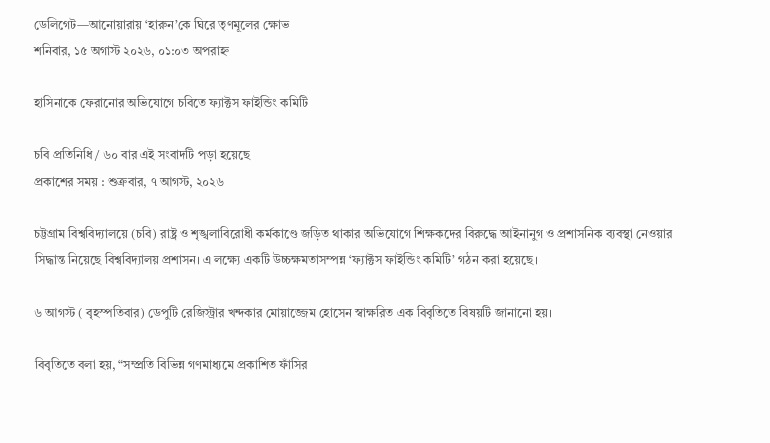ডেলিগেট—আনোয়ারায় ‘হারুন’কে ঘিরে তৃণমূলের ক্ষোভ
শনিবার, ১৫ অগাস্ট ২০২৬, ০১:০৩ অপরাহ্ন

হাসিনাকে ফেরানোর অভিযোগে চবিতে ফ্যাক্টস ফাইন্ডিং কমিটি

চবি প্রতিনিধি / ৬০ বার এই সংবাদটি পড়া হয়েছে
প্রকাশের সময় : শুক্রবার, ৭ আগস্ট, ২০২৬

চট্টগ্রাম বিশ্ববিদ্যালয়ে (চবি) রাষ্ট্র ও শৃঙ্খলাবিরোধী কর্মকাণ্ডে জড়িত থাকার অভিযোগে শিক্ষকদের বিরুদ্ধে আইনানুগ ও প্রশাসনিক ব্যবস্থা নেওয়ার সিদ্ধান্ত নিয়েছে বিশ্ববিদ্যালয় প্রশাসন। এ লক্ষ্যে একটি উচ্চক্ষমতাসম্পন্ন ‘ফ্যাক্টস ফাইন্ডিং কমিটি’ গঠন করা হয়েছে।

৬ আগস্ট ( বৃহস্পতিবার) ডেপুটি রেজিস্ট্রার খন্দকার মোয়াজ্জেম হোসেন স্বাক্ষরিত এক বিবৃতিতে বিষয়টি জানানো হয়।

বিবৃতিতে বলা হয়, “সম্প্রতি বিভিন্ন গণমাধ্যমে প্রকাশিত ফাঁসির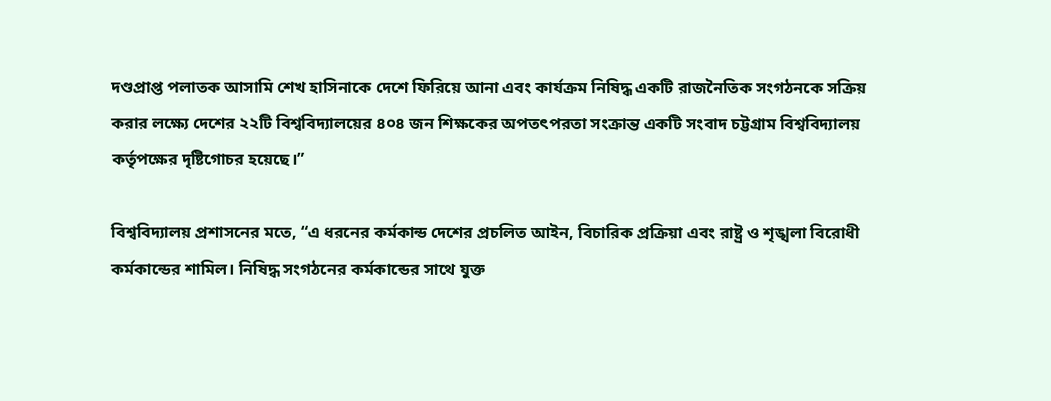দণ্ডপ্রাপ্ত পলাতক আসামি শেখ হাসিনাকে দেশে ফিরিয়ে আনা এবং কার্যক্রম নিষিদ্ধ একটি রাজনৈতিক সংগঠনকে সক্রিয় করার লক্ষ্যে দেশের ২২টি বিশ্ববিদ্যালয়ের ৪০৪ জন শিক্ষকের অপতৎপরতা সংক্রান্ত একটি সংবাদ চট্টগ্রাম বিশ্ববিদ্যালয় কর্তৃপক্ষের দৃষ্টিগোচর হয়েছে।”

বিশ্ববিদ্যালয় প্রশাসনের মতে, “এ ধরনের কর্মকান্ড দেশের প্রচলিত আইন, বিচারিক প্রক্রিয়া এবং রাষ্ট্র ও শৃঙ্খলা বিরোধী কর্মকান্ডের শামিল। নিষিদ্ধ সংগঠনের কর্মকান্ডের সাথে যুক্ত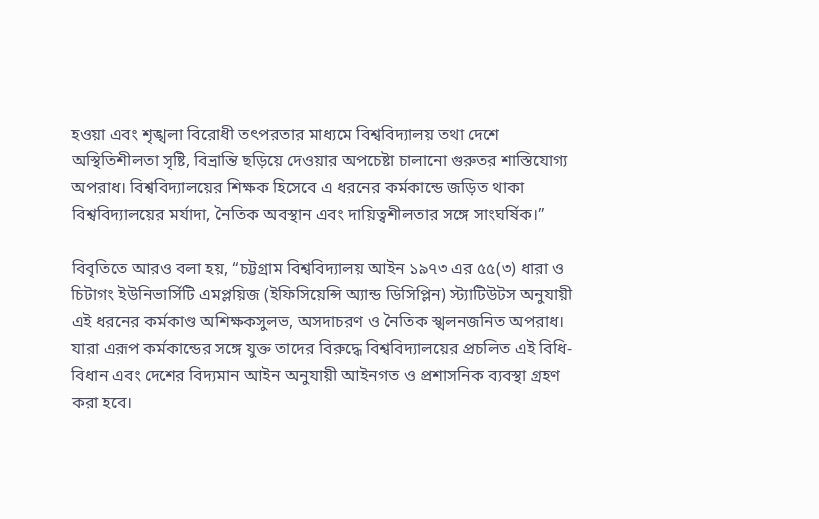হওয়া এবং শৃঙ্খলা বিরোধী তৎপরতার মাধ্যমে বিশ্ববিদ্যালয় তথা দেশে অস্থিতিশীলতা সৃষ্টি, বিভ্রান্তি ছড়িয়ে দেওয়ার অপচেষ্টা চালানো গুরুতর শাস্তিযোগ্য অপরাধ। বিশ্ববিদ্যালয়ের শিক্ষক হিসেবে এ ধরনের কর্মকান্ডে জড়িত থাকা বিশ্ববিদ্যালয়ের মর্যাদা, নৈতিক অবস্থান এবং দায়িত্বশীলতার সঙ্গে সাংঘর্ষিক।”

বিবৃতিতে আরও বলা হয়, “চট্টগ্রাম বিশ্ববিদ্যালয় আইন ১৯৭৩ এর ৫৫(৩) ধারা ও চিটাগং ইউনিভার্সিটি এমপ্লয়িজ (ইফিসিয়েন্সি অ্যান্ড ডিসিপ্লিন) স্ট্যাটিউটস অনুযায়ী এই ধরনের কর্মকাণ্ড অশিক্ষকসুলভ, অসদাচরণ ও নৈতিক স্খলনজনিত অপরাধ। যারা এরূপ কর্মকান্ডের সঙ্গে যুক্ত তাদের বিরুদ্ধে বিশ্ববিদ্যালয়ের প্রচলিত এই বিধি-বিধান এবং দেশের বিদ্যমান আইন অনুযায়ী আইনগত ও প্রশাসনিক ব্যবস্থা গ্রহণ করা হবে।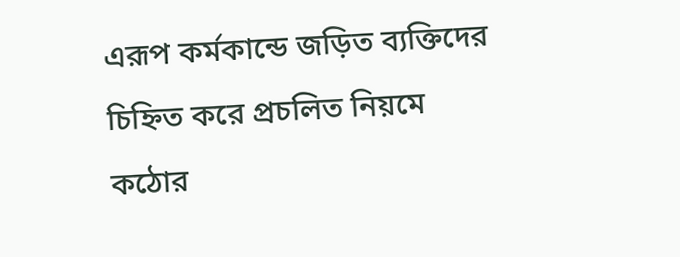এরূপ কর্মকান্ডে জড়িত ব্যক্তিদের চিহ্নিত করে প্রচলিত নিয়মে কঠোর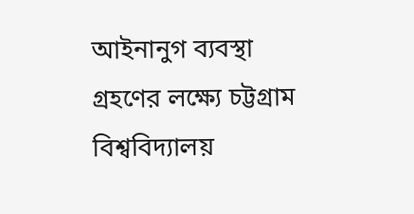আইনানুগ ব্যবস্থা গ্রহণের লক্ষ্যে চট্টগ্রাম বিশ্ববিদ্যালয়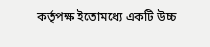কর্তৃপক্ষ ইতোমধ্যে একটি উচ্চ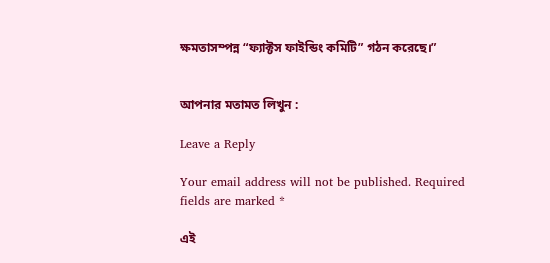ক্ষমতাসম্পন্ন “ফ্যাক্টস ফাইন্ডিং কমিটি” গঠন করেছে।”


আপনার মতামত লিখুন :

Leave a Reply

Your email address will not be published. Required fields are marked *

এই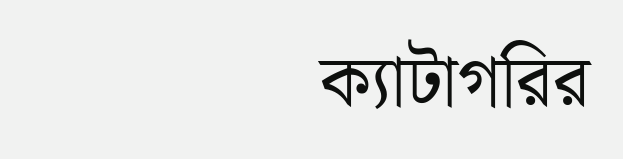ক্যাটাগরির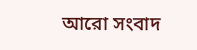আরো সংবাদ